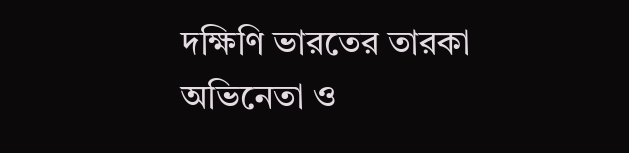দক্ষিণি ভারতের তারকা অভিনেতা ও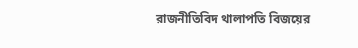রাজনীতিবিদ থালাপতি বিজয়ের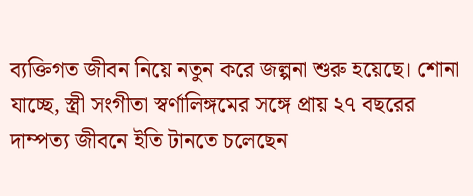ব্যক্তিগত জীবন নিয়ে নতুন করে জল্পনা শুরু হয়েছে। শোনা যাচ্ছে, স্ত্রী সংগীতা স্বর্ণালিঙ্গমের সঙ্গে প্রায় ২৭ বছরের দাম্পত্য জীবনে ইতি টানতে চলেছেন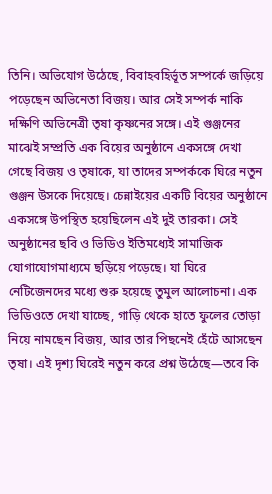তিনি। অভিযোগ উঠেছে, বিবাহবহির্ভূত সম্পর্কে জড়িয়ে পড়েছেন অভিনেতা বিজয়। আর সেই সম্পর্ক নাকি দক্ষিণি অভিনেত্রী তৃষা কৃষ্ণনের সঙ্গে। এই গুঞ্জনের মাঝেই সম্প্রতি এক বিয়ের অনুষ্ঠানে একসঙ্গে দেখা গেছে বিজয় ও তৃষাকে, যা তাদের সম্পর্ককে ঘিরে নতুন গুঞ্জন উসকে দিয়েছে। চেন্নাইয়ের একটি বিয়ের অনুষ্ঠানে একসঙ্গে উপস্থিত হয়েছিলেন এই দুই তারকা। সেই অনুষ্ঠানের ছবি ও ভিডিও ইতিমধ্যেই সামাজিক যোগাযোগমাধ্যমে ছড়িয়ে পড়েছে। যা ঘিরে নেটিজেনদের মধ্যে শুরু হয়েছে তুমুল আলোচনা। এক ভিডিওতে দেখা যাচ্ছে, গাড়ি থেকে হাতে ফুলের তোড়া নিয়ে নামছেন বিজয়, আর তার পিছনেই হেঁটে আসছেন তৃষা। এই দৃশ্য ঘিরেই নতুন করে প্রশ্ন উঠেছে—তবে কি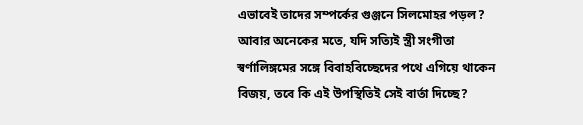এভাবেই তাদের সম্পর্কের গুঞ্জনে সিলমোহর পড়ল? আবার অনেকের মতে, যদি সত্যিই স্ত্রী সংগীতা স্বর্ণালিঙ্গমের সঙ্গে বিবাহবিচ্ছেদের পথে এগিয়ে থাকেন বিজয়, তবে কি এই উপস্থিতিই সেই বার্তা দিচ্ছে?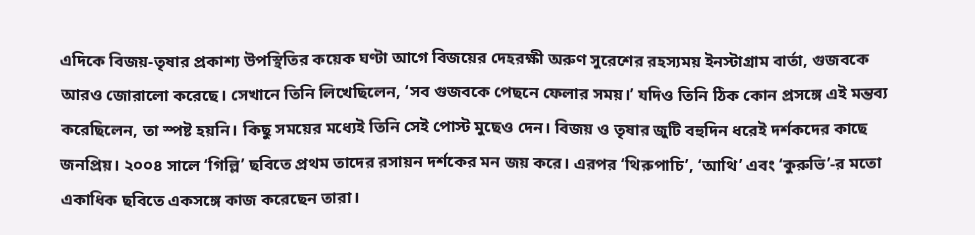এদিকে বিজয়-তৃষার প্রকাশ্য উপস্থিতির কয়েক ঘণ্টা আগে বিজয়ের দেহরক্ষী অরুণ সুরেশের রহস্যময় ইনস্টাগ্রাম বার্তা, গুজবকে আরও জোরালো করেছে। সেখানে তিনি লিখেছিলেন, ‘সব গুজবকে পেছনে ফেলার সময়।’ যদিও তিনি ঠিক কোন প্রসঙ্গে এই মন্তব্য করেছিলেন, তা স্পষ্ট হয়নি। কিছু সময়ের মধ্যেই তিনি সেই পোস্ট মুছেও দেন। বিজয় ও তৃষার জুটি বহুদিন ধরেই দর্শকদের কাছে জনপ্রিয়। ২০০৪ সালে ‘গিল্লি’ ছবিতে প্রথম তাদের রসায়ন দর্শকের মন জয় করে। এরপর ‘থিরুপাচি’, ‘আথি’ এবং ‘কুরুভি’-র মতো একাধিক ছবিতে একসঙ্গে কাজ করেছেন তারা।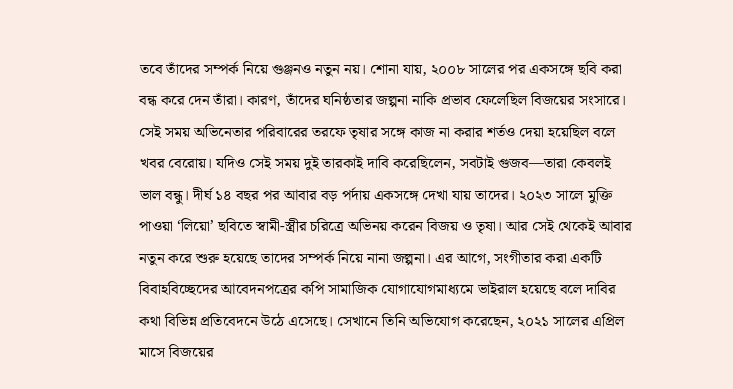তবে তাঁদের সম্পর্ক নিয়ে গুঞ্জনও নতুন নয়। শোনা যায়, ২০০৮ সালের পর একসঙ্গে ছবি করা বন্ধ করে দেন তাঁরা। কারণ, তাঁদের ঘনিষ্ঠতার জল্পনা নাকি প্রভাব ফেলেছিল বিজয়ের সংসারে। সেই সময় অভিনেতার পরিবারের তরফে তৃষার সঙ্গে কাজ না করার শর্তও দেয়া হয়েছিল বলে খবর বেরোয়। যদিও সেই সময় দুই তারকাই দাবি করেছিলেন, সবটাই গুজব—তারা কেবলই ভাল বন্ধু। দীর্ঘ ১৪ বছর পর আবার বড় পর্দায় একসঙ্গে দেখা যায় তাদের। ২০২৩ সালে মুক্তি পাওয়া ‘লিয়ো’ ছবিতে স্বামী-স্ত্রীর চরিত্রে অভিনয় করেন বিজয় ও তৃষা। আর সেই থেকেই আবার নতুন করে শুরু হয়েছে তাদের সম্পর্ক নিয়ে নানা জল্পনা। এর আগে, সংগীতার করা একটি বিবাহবিচ্ছেদের আবেদনপত্রের কপি সামাজিক যোগাযোগমাধ্যমে ভাইরাল হয়েছে বলে দাবির কথা বিভিন্ন প্রতিবেদনে উঠে এসেছে। সেখানে তিনি অভিযোগ করেছেন, ২০২১ সালের এপ্রিল মাসে বিজয়ের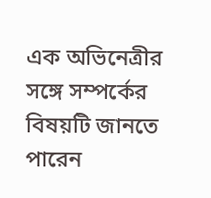এক অভিনেত্রীর সঙ্গে সম্পর্কের বিষয়টি জানতে পারেন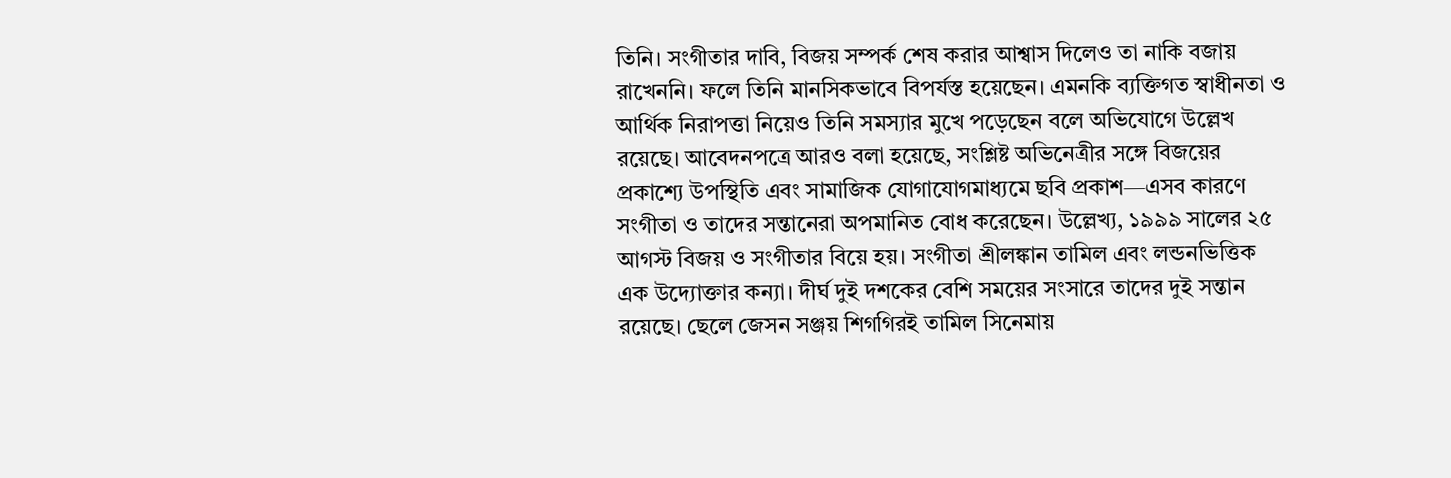তিনি। সংগীতার দাবি, বিজয় সম্পর্ক শেষ করার আশ্বাস দিলেও তা নাকি বজায় রাখেননি। ফলে তিনি মানসিকভাবে বিপর্যস্ত হয়েছেন। এমনকি ব্যক্তিগত স্বাধীনতা ও আর্থিক নিরাপত্তা নিয়েও তিনি সমস্যার মুখে পড়েছেন বলে অভিযোগে উল্লেখ রয়েছে। আবেদনপত্রে আরও বলা হয়েছে, সংশ্লিষ্ট অভিনেত্রীর সঙ্গে বিজয়ের প্রকাশ্যে উপস্থিতি এবং সামাজিক যোগাযোগমাধ্যমে ছবি প্রকাশ—এসব কারণে সংগীতা ও তাদের সন্তানেরা অপমানিত বোধ করেছেন। উল্লেখ্য, ১৯৯৯ সালের ২৫ আগস্ট বিজয় ও সংগীতার বিয়ে হয়। সংগীতা শ্রীলঙ্কান তামিল এবং লন্ডনভিত্তিক এক উদ্যোক্তার কন্যা। দীর্ঘ দুই দশকের বেশি সময়ের সংসারে তাদের দুই সন্তান রয়েছে। ছেলে জেসন সঞ্জয় শিগগিরই তামিল সিনেমায়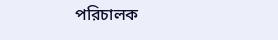পরিচালক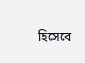হিসেবে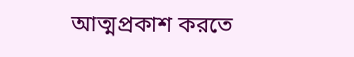আত্মপ্রকাশ করতে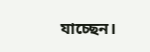যাচ্ছেন।